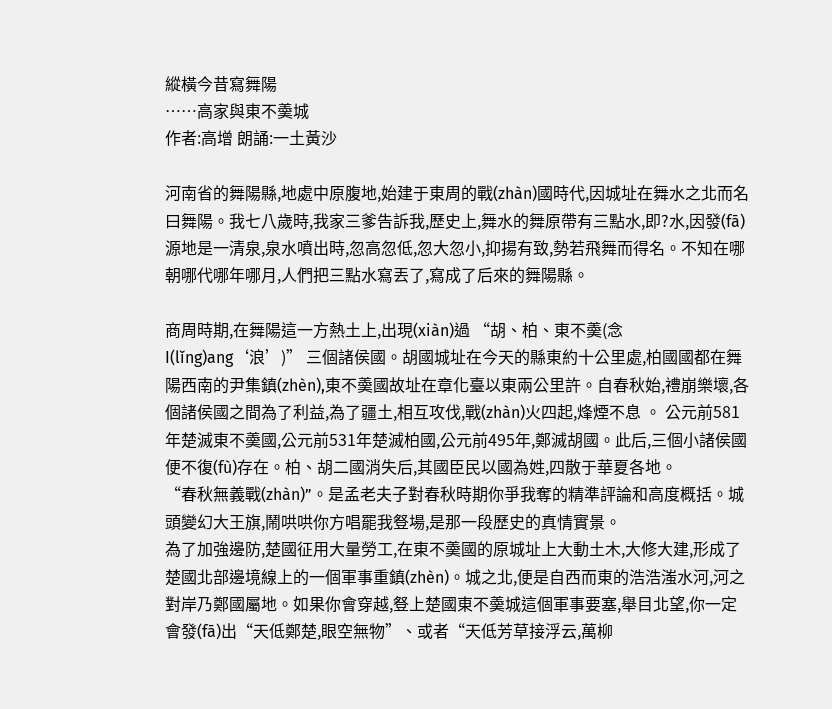縱橫今昔寫舞陽
……高家與東不羮城
作者:高增 朗誦:一土黃沙

河南省的舞陽縣,地處中原腹地,始建于東周的戰(zhàn)國時代,因城址在舞水之北而名曰舞陽。我七八歲時,我家三爹告訴我,歷史上,舞水的舞原帶有三點水,即?水,因發(fā)源地是一清泉,泉水噴出時,忽高忽低,忽大忽小,抑揚有致,勢若飛舞而得名。不知在哪朝哪代哪年哪月,人們把三點水寫丟了,寫成了后來的舞陽縣。

商周時期,在舞陽這一方熱土上,出現(xiàn)過 “胡、柏、東不羮(念I(lǐng)ang‘浪’)” 三個諸侯國。胡國城址在今天的縣東約十公里處,柏國國都在舞陽西南的尹集鎮(zhèn),東不羮國故址在章化臺以東兩公里許。自春秋始,禮崩樂壞,各個諸侯國之間為了利益,為了疆土,相互攻伐,戰(zhàn)火四起,烽煙不息 。 公元前581年楚滅東不羮國,公元前531年楚滅柏國,公元前495年,鄭滅胡國。此后,三個小諸侯國便不復(fù)存在。柏、胡二國消失后,其國臣民以國為姓,四散于華夏各地。
“春秋無義戰(zhàn)”。是孟老夫子對春秋時期你爭我奪的精準評論和高度概括。城頭變幻大王旗,鬧哄哄你方唱罷我豋場,是那一段歷史的真情實景。
為了加強邊防,楚國征用大量勞工,在東不羮國的原城址上大動土木,大修大建,形成了楚國北部邊境線上的一個軍事重鎮(zhèn)。城之北,便是自西而東的浩浩滍水河,河之對岸乃鄭國屬地。如果你會穿越,豋上楚國東不羮城這個軍事要塞,舉目北望,你一定會發(fā)出“天低鄭楚,眼空無物”、或者“天低芳草接浮云,萬柳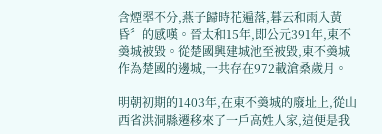含煙翆不分,燕子歸時花遍落,暮云和雨入黃昏〞的感嘆。晉太和15年,即公元391年,東不羮城被毀。從楚國興建城池至被毀,東不羮城作為楚國的邊城,一共存在972載滄桑歲月。

明朝初期的1403年,在東不羮城的廢址上,從山西省洪洞縣遷移來了一戶高姓人家,這便是我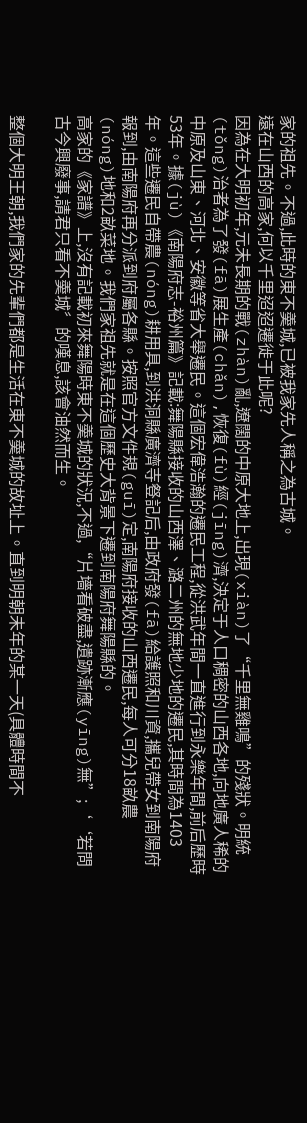家的祖先。不過,此時的東不羮城,已被我家先人稱之為古城。
遠在山西的高家,何以千里迢迢遷徙于此呢?
因為在大明初年,元未長期的戰(zhàn)亂,遼闊的中原大地上,出現(xiàn)了“千里無雞鳴”的殘狀。明統(tǒng)治者為了發(fā)展生產(chǎn),恢復(fù)經(jīng)濟,決定于人口稠密的山西各地,向地廣人稀的中原及山東、河北、安徽等省大舉遷民。這個宏偉浩瀚的遷民工程,從洪武年間一直進行到永樂年間,前后歷時53年。據(jù)《南陽府志-裕州篇》記載:舞陽縣接收的山西澤、潞二州的無地少地的遷民,其時間為1403年。這些遷民自帶農(nóng)耕用具,到洪洞縣廣濟寺豋記后,由政府發(fā)給護照和川資,攜兒帶女到南陽府報到,由南陽府再分派到府屬各縣。按照官方文件規(guī)定,南陽府接收的山西遷民,每人可分18畝農(nóng)地和2畝菜地。我們家祖先就是在這個歷史大背景下遷到南陽府舞陽縣的。
高家的《家譜》上,沒有記載初來舞陽時東不羮城的狀況,不過,“片墻看破盡,遺跡漸應(yīng)無”;‘‘若問古今興廢事,請君只看不羮城〞的嘆息,該會油然而生。

整個大明王朝,我們家的先輩們都是生活在東不羮城的故址上。直到明朝未年的某一天(具體時間不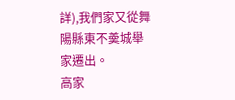詳),我們家又從舞陽縣東不羮城舉家遷出。
高家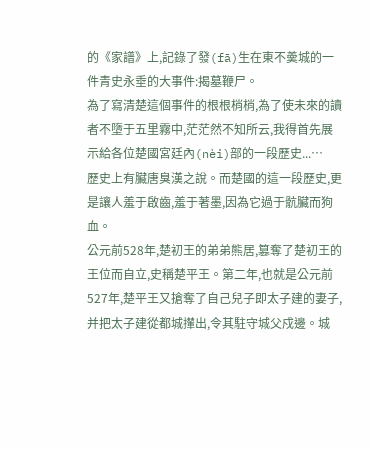的《家譜》上,記錄了發(fā)生在東不羮城的一件青史永垂的大事件:揭墓鞭尸。
為了寫清楚這個事件的根根梢梢,為了使未來的讀者不墮于五里霧中,茫茫然不知所云,我得首先展示給各位楚國宮廷內(nèi)部的一段歷史...…
歷史上有臟唐臭漢之說。而楚國的這一段歷史,更是讓人羞于啟齒,羞于著墨,因為它過于骯臟而狗血。
公元前528年,楚初王的弟弟熊居,篡奪了楚初王的王位而自立,史稱楚平王。第二年,也就是公元前527年,楚平王又搶奪了自己兒子即太子建的妻子,并把太子建從都城攆出,令其駐守城父戍邊。城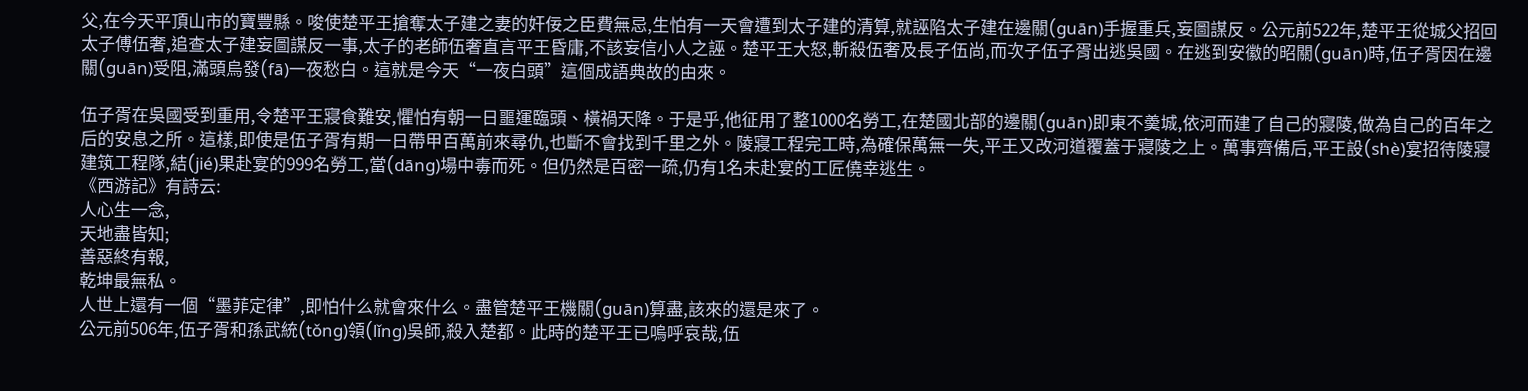父,在今天平頂山市的寶豐縣。唆使楚平王搶奪太子建之妻的奸佞之臣費無忌,生怕有一天會遭到太子建的清算,就誣陷太子建在邊關(guān)手握重兵,妄圖謀反。公元前522年,楚平王從城父招回太子傅伍奢,追查太子建妄圖謀反一事,太子的老師伍奢直言平王昏庸,不該妄信小人之誣。楚平王大怒,斬殺伍奢及長子伍尚,而次子伍子胥出逃吳國。在逃到安徽的昭關(guān)時,伍子胥因在邊關(guān)受阻,滿頭烏發(fā)一夜愁白。這就是今天“一夜白頭”這個成語典故的由來。

伍子胥在吳國受到重用,令楚平王寢食難安,懼怕有朝一日噩運臨頭、橫禍天降。于是乎,他征用了整1000名勞工,在楚國北部的邊關(guān)即東不羮城,依河而建了自己的寢陵,做為自己的百年之后的安息之所。這樣,即使是伍子胥有期一日帶甲百萬前來尋仇,也斷不會找到千里之外。陵寢工程完工時,為確保萬無一失,平王又改河道覆蓋于寢陵之上。萬事齊備后,平王設(shè)宴招待陵寢建筑工程隊,結(jié)果赴宴的999名勞工,當(dāng)場中毒而死。但仍然是百密一疏,仍有1名未赴宴的工匠僥幸逃生。
《西游記》有詩云:
人心生一念,
天地盡皆知;
善惡終有報,
乾坤最無私。
人世上還有一個“墨菲定律”,即怕什么就會來什么。盡管楚平王機關(guān)算盡,該來的還是來了。
公元前506年,伍子胥和孫武統(tǒng)領(lǐng)吳師,殺入楚都。此時的楚平王已嗚呼哀哉,伍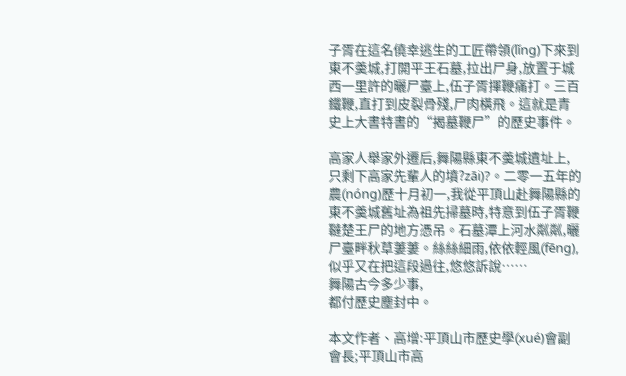子胥在這名僥幸逃生的工匠帶領(lǐng)下來到東不羮城,打開平王石墓,拉出尸身,放置于城西一里許的曬尸臺上,伍子胥揮鞭痛打。三百鐵鞭,直打到皮裂骨殘,尸肉橫飛。這就是青史上大書特書的“揭墓鞭尸”的歷史事件。

高家人舉家外遷后,舞陽縣東不羮城遺址上,只剩下高家先輩人的墳?zāi)?。二零一五年的農(nóng)歷十月初一,我從平頂山赴舞陽縣的東不羮城舊址為祖先掃墓時,特意到伍子胥鞭韃楚王尸的地方憑吊。石墓潭上河水粼粼,曬尸臺畔秋草萋萋。絲絲細雨,依依輕風(fēng),似乎又在把這段過往,悠悠訴說……
舞陽古今多少事,
都付歷史塵封中。

本文作者、高增:平頂山市歷史學(xué)會副會長;平頂山市高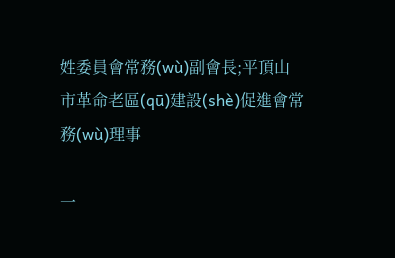姓委員會常務(wù)副會長;平頂山市革命老區(qū)建設(shè)促進會常務(wù)理事

一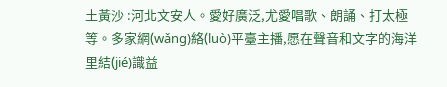土黃沙 :河北文安人。愛好廣泛,尤愛唱歌、朗誦、打太極等。多家網(wǎng)絡(luò)平臺主播,愿在聲音和文字的海洋里結(jié)識益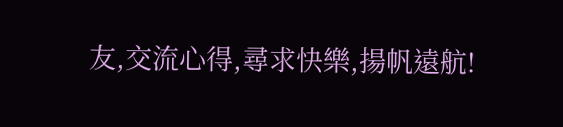友,交流心得,尋求快樂,揚帆遠航!